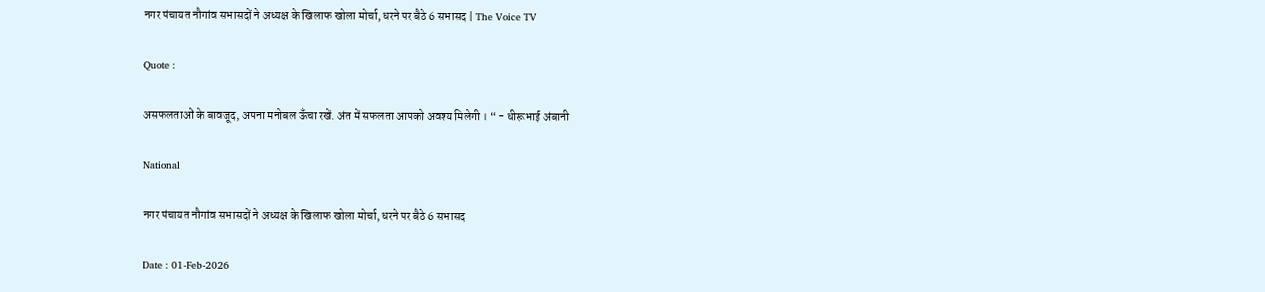नगर पंचायत नौगांव सभासदों ने अध्यक्ष के खिलाफ खोला मोर्चा, धरने पर बैठे 6 सभासद | The Voice TV

Quote :

असफलताओं के बावजूद, अपना मनोबल ऊँचा रखें. अंत में सफलता आपको अवश्य मिलेगी । “ - धीरूभाई अंबानी

National

नगर पंचायत नौगांव सभासदों ने अध्यक्ष के खिलाफ खोला मोर्चा, धरने पर बैठे 6 सभासद

Date : 01-Feb-2026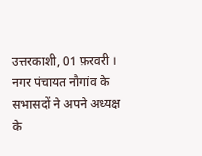उत्तरकाशी, 01 फ़रवरी । नगर पंचायत नौगांव के सभासदों ने अपने अध्यक्ष के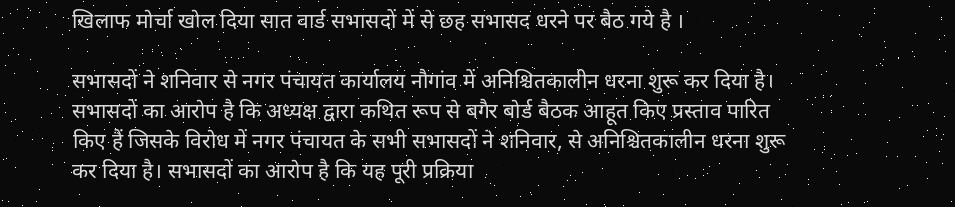खिलाफ मोर्चा खोल दिया सात वार्ड सभासदों में से छह सभासद धरने पर बैठ गये है ।

सभासदों ने शनिवार से नगर पंचायत कार्यालय नौगांव में अनिश्चितकालीन धरना शुरू कर दिया है। सभासदों का आरोप है कि अध्यक्ष द्वारा कथित रूप से बगैर बोर्ड बैठक आहूत किए प्रस्ताव पारित किए हैं जिसके विरोध में नगर पंचायत के सभी सभासदों ने शनिवार, से अनिश्चितकालीन धरना शुरू कर दिया है। सभासदों का आरोप है कि यह पूरी प्रक्रिया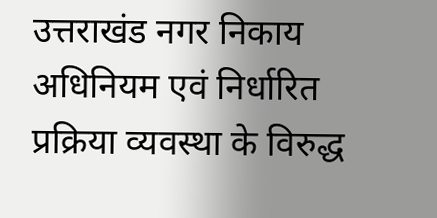उत्तराखंड नगर निकाय अधिनियम एवं निर्धारित प्रक्रिया व्यवस्था के विरुद्ध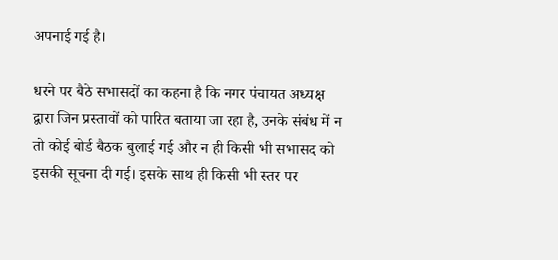अपनाई गई है।

धरने पर बैठे सभासदों का कहना है कि नगर पंचायत अध्यक्ष द्वारा जिन प्रस्तावों को पारित बताया जा रहा है, उनके संबंध में न तो कोई बोर्ड बैठक बुलाई गई और न ही किसी भी सभासद को इसकी सूचना दी गई। इसके साथ ही किसी भी स्तर पर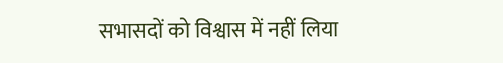सभासदों को विश्वास में नहीं लिया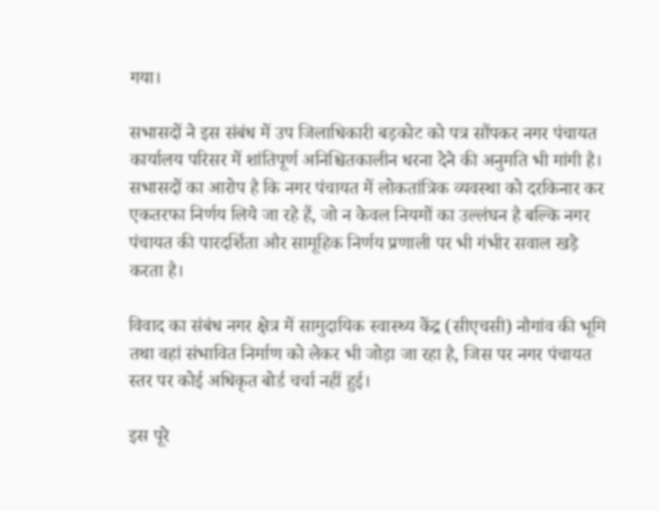गया।

सभासदों ने इस संबंध में उप जिलाधिकारी बड़कोट को पत्र सौंपकर नगर पंचायत कार्यालय परिसर में शांतिपूर्ण अनिश्चितकालीन धरना देने की अनुमति भी मांगी है। सभासदों का आरोप है कि नगर पंचायत में लोकतांत्रिक व्यवस्था को दरकिनार कर एकतरफा निर्णय लिये जा रहे हैं, जो न केवल नियमों का उल्लंघन है बल्कि नगर पंचायत की पारदर्शिता और सामूहिक निर्णय प्रणाली पर भी गंभीर सवाल खड़े करता है।

विवाद का संबंध नगर क्षेत्र में सामुदायिक स्वास्थ्य केंद्र (सीएचसी) नौगांव की भूमि तथा वहां संभावित निर्माण को लेकर भी जोड़ा जा रहा है, जिस पर नगर पंचायत स्तर पर कोई अधिकृत बोर्ड चर्चा नहीं हुई।

इस पूरे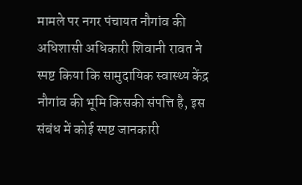मामले पर नगर पंचायत नौगांव की अधिशासी अधिकारी शिवानी रावत ने स्पष्ट किया कि सामुदायिक स्वास्थ्य केंद्र नौगांव की भूमि किसकी संपत्ति है, इस संबंध में कोई स्पष्ट जानकारी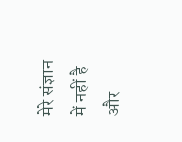मेरे संज्ञान में नहीं है और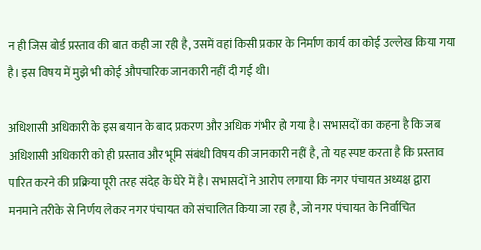न ही जिस बोर्ड प्रस्ताव की बात कही जा रही है, उसमें वहां किसी प्रकार के निर्माण कार्य का कोई उल्लेख किया गया है। इस विषय में मुझे भी कोई औपचारिक जानकारी नहीं दी गई थी।

अधिशासी अधिकारी के इस बयान के बाद प्रकरण और अधिक गंभीर हो गया है। सभासदों का कहना है कि जब अधिशासी अधिकारी को ही प्रस्ताव और भूमि संबंधी विषय की जानकारी नहीं है, तो यह स्पष्ट करता है कि प्रस्ताव पारित करने की प्रक्रिया पूरी तरह संदेह के घेरे में है। सभासदों ने आरोप लगाया कि नगर पंचायत अध्यक्ष द्वारा मनमाने तरीके से निर्णय लेकर नगर पंचायत को संचालित किया जा रहा है, जो नगर पंचायत के निर्वाचित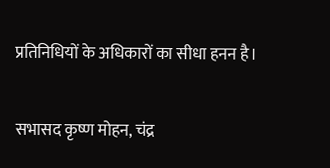प्रतिनिधियों के अधिकारों का सीधा हनन है।

सभासद कृष्ण मोहन, चंद्र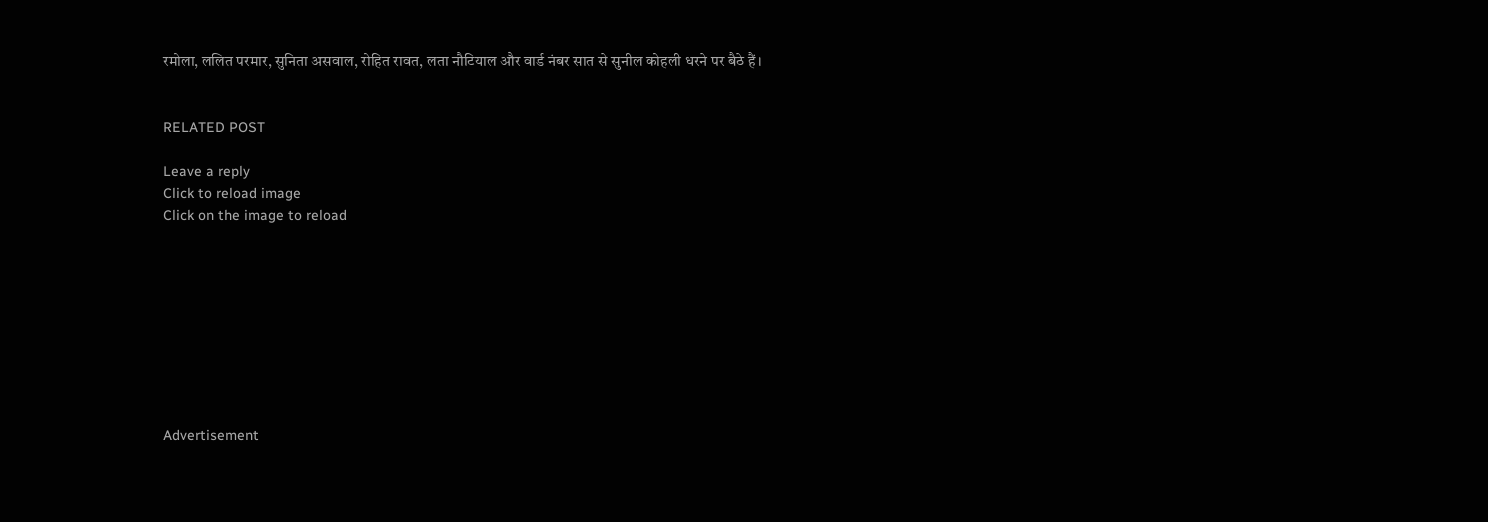रमोला, ललित परमार, सुनिता असवाल, रोहित रावत, लता नौटियाल और वार्ड नंबर सात से सुनील कोहली धरने पर बैठे हैं।


RELATED POST

Leave a reply
Click to reload image
Click on the image to reload









Advertisement